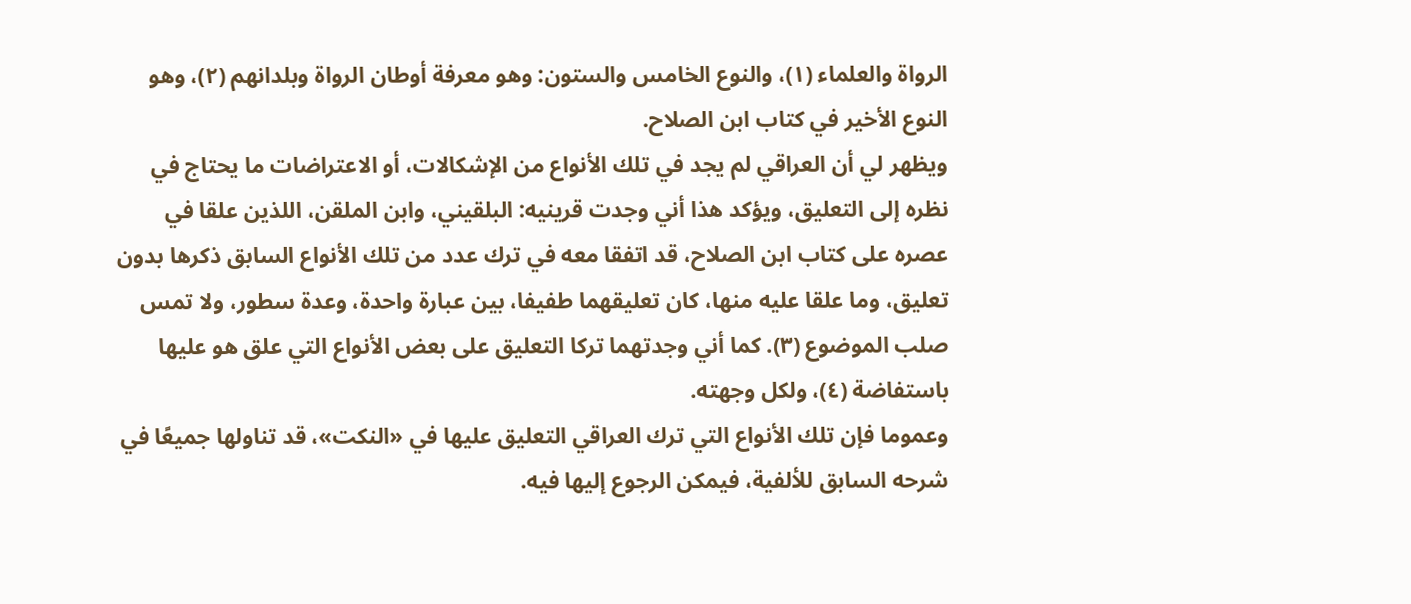الرواة والعلماء (١)، والنوع الخامس والستون: وهو معرفة أوطان الرواة وبلدانهم (٢)، وهو النوع الأخير في كتاب ابن الصلاح.
ويظهر لي أن العراقي لم يجد في تلك الأنواع من الإشكالات، أو الاعتراضات ما يحتاج في نظره إلى التعليق، ويؤكد هذا أني وجدت قرينيه: البلقيني، وابن الملقن، اللذين علقا في عصره على كتاب ابن الصلاح، قد اتفقا معه في ترك عدد من تلك الأنواع السابق ذكرها بدون تعليق، وما علقا عليه منها، كان تعليقهما طفيفا، بين عبارة واحدة، وعدة سطور، ولا تمس صلب الموضوع (٣). كما أني وجدتهما تركا التعليق على بعض الأنواع التي علق هو عليها باستفاضة (٤)، ولكل وجهته.
وعموما فإن تلك الأنواع التي ترك العراقي التعليق عليها في «النكت»، قد تناولها جميعًا في شرحه السابق للألفية، فيمكن الرجوع إليها فيه.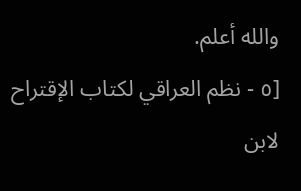والله أعلم.
[٥ - نظم العراقي لكتاب الإقتراح لابن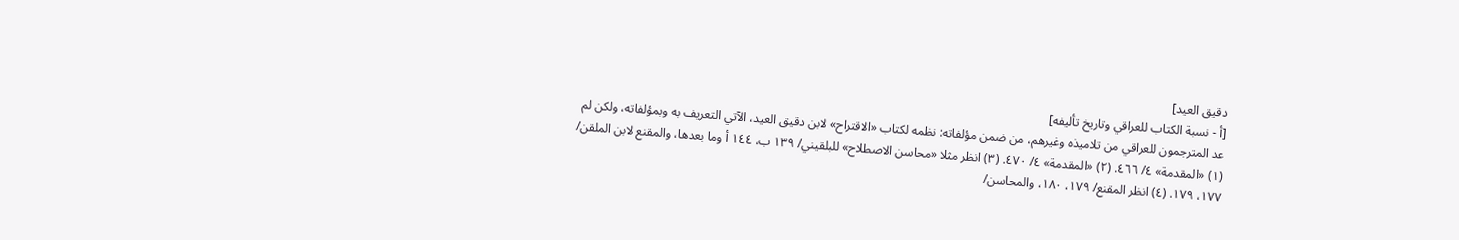دقيق العيد]
[أ - نسبة الكتاب للعراقي وتاريخ تأليفه]
عد المترجمون للعراقي من تلاميذه وغيرهم، من ضمن مؤلفاته: نظمه لكتاب «الاقتراح» لابن دقيق العيد، الآتي التعريف به وبمؤلفاته، ولكن لم
(١) «المقدمة» ٤/ ٤٦٦. (٢) «المقدمة» ٤/ ٤٧٠. (٣) انظر مثلا «محاسن الاصطلاح» للبلقيني/ ١٣٩ ب، ١٤٤ أ وما بعدها، والمقنع لابن الملقن/ ١٧٧، ١٧٩. (٤) انظر المقنع/ ١٧٩، ١٨٠، والمحاسن/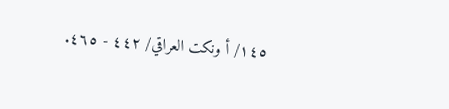١٤٥/ أ ونكت العراقي/ ٤٤٢ - ٤٦٥.